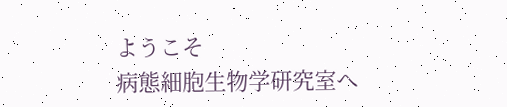ようこそ
病態細胞生物学研究室へ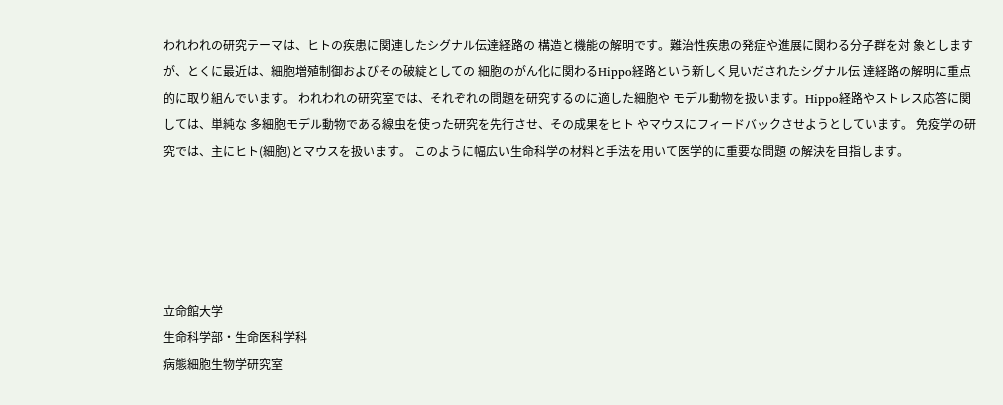われわれの研究テーマは、ヒトの疾患に関連したシグナル伝達経路の 構造と機能の解明です。難治性疾患の発症や進展に関わる分子群を対 象としますが、とくに最近は、細胞増殖制御およびその破綻としての 細胞のがん化に関わるHippo経路という新しく見いだされたシグナル伝 達経路の解明に重点的に取り組んでいます。 われわれの研究室では、それぞれの問題を研究するのに適した細胞や モデル動物を扱います。Hippo経路やストレス応答に関しては、単純な 多細胞モデル動物である線虫を使った研究を先行させ、その成果をヒト やマウスにフィードバックさせようとしています。 免疫学の研究では、主にヒト(細胞)とマウスを扱います。 このように幅広い生命科学の材料と手法を用いて医学的に重要な問題 の解決を目指します。





立命館大学
生命科学部・生命医科学科
病態細胞生物学研究室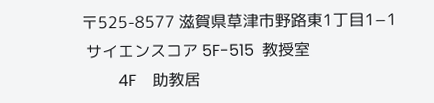〒525-8577 滋賀県草津市野路東1丁目1−1
 サイエンスコア 5F-515  教授室
         4F    助教居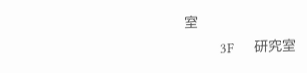室
         3F     研究室